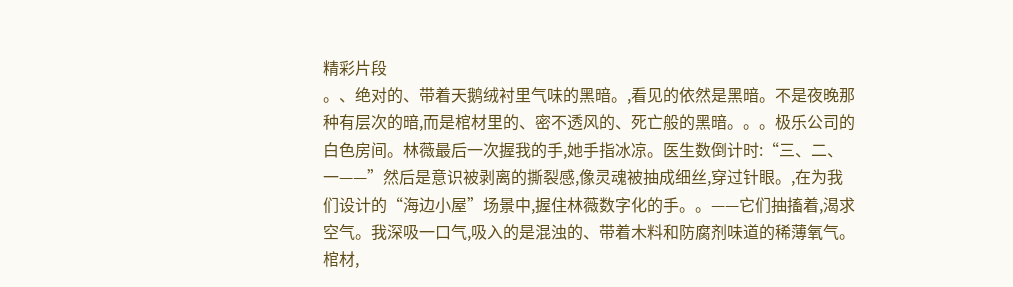精彩片段
。、绝对的、带着天鹅绒衬里气味的黑暗。,看见的依然是黑暗。不是夜晚那种有层次的暗,而是棺材里的、密不透风的、死亡般的黑暗。。。极乐公司的白色房间。林薇最后一次握我的手,她手指冰凉。医生数倒计时:“三、二、一——”然后是意识被剥离的撕裂感,像灵魂被抽成细丝,穿过针眼。,在为我们设计的“海边小屋”场景中,握住林薇数字化的手。。——它们抽搐着,渴求空气。我深吸一口气,吸入的是混浊的、带着木料和防腐剂味道的稀薄氧气。棺材,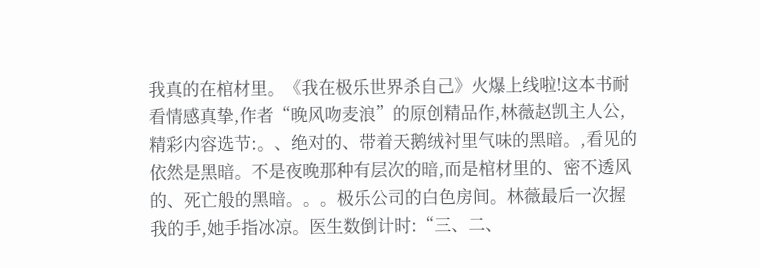我真的在棺材里。《我在极乐世界杀自己》火爆上线啦!这本书耐看情感真挚,作者“晚风吻麦浪”的原创精品作,林薇赵凯主人公,精彩内容选节:。、绝对的、带着天鹅绒衬里气味的黑暗。,看见的依然是黑暗。不是夜晚那种有层次的暗,而是棺材里的、密不透风的、死亡般的黑暗。。。极乐公司的白色房间。林薇最后一次握我的手,她手指冰凉。医生数倒计时:“三、二、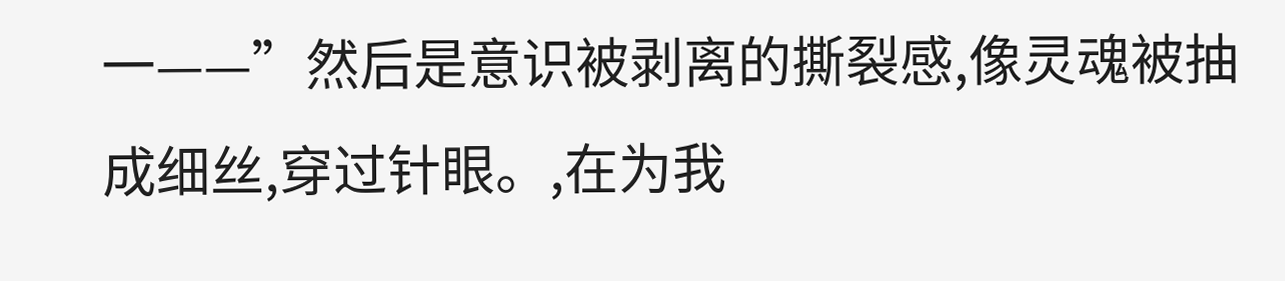一——”然后是意识被剥离的撕裂感,像灵魂被抽成细丝,穿过针眼。,在为我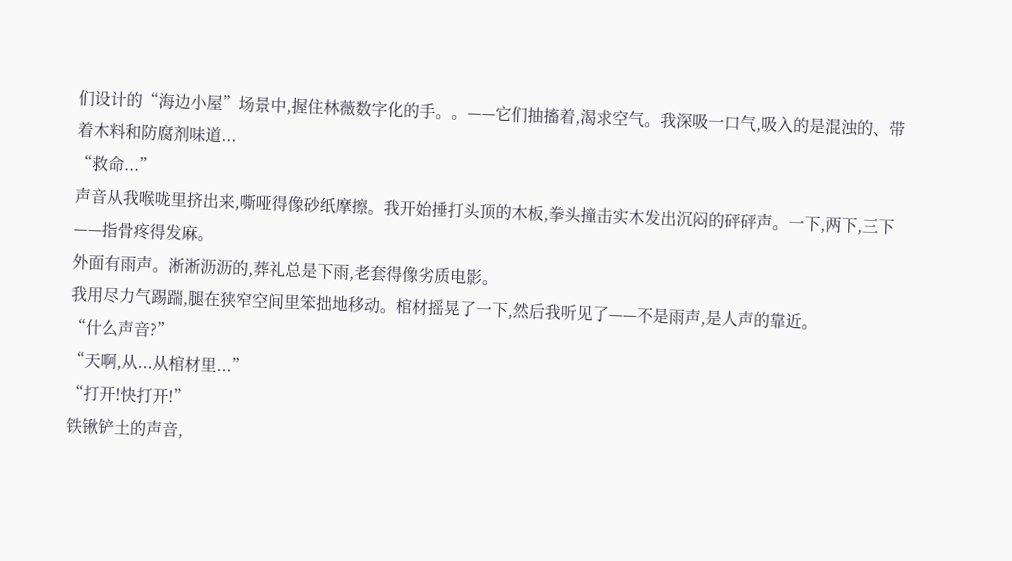们设计的“海边小屋”场景中,握住林薇数字化的手。。——它们抽搐着,渴求空气。我深吸一口气,吸入的是混浊的、带着木料和防腐剂味道...
“救命...”
声音从我喉咙里挤出来,嘶哑得像砂纸摩擦。我开始捶打头顶的木板,拳头撞击实木发出沉闷的砰砰声。一下,两下,三下——指骨疼得发麻。
外面有雨声。淅淅沥沥的,葬礼总是下雨,老套得像劣质电影。
我用尽力气踢踹,腿在狭窄空间里笨拙地移动。棺材摇晃了一下,然后我听见了——不是雨声,是人声的靠近。
“什么声音?”
“天啊,从...从棺材里...”
“打开!快打开!”
铁锹铲土的声音,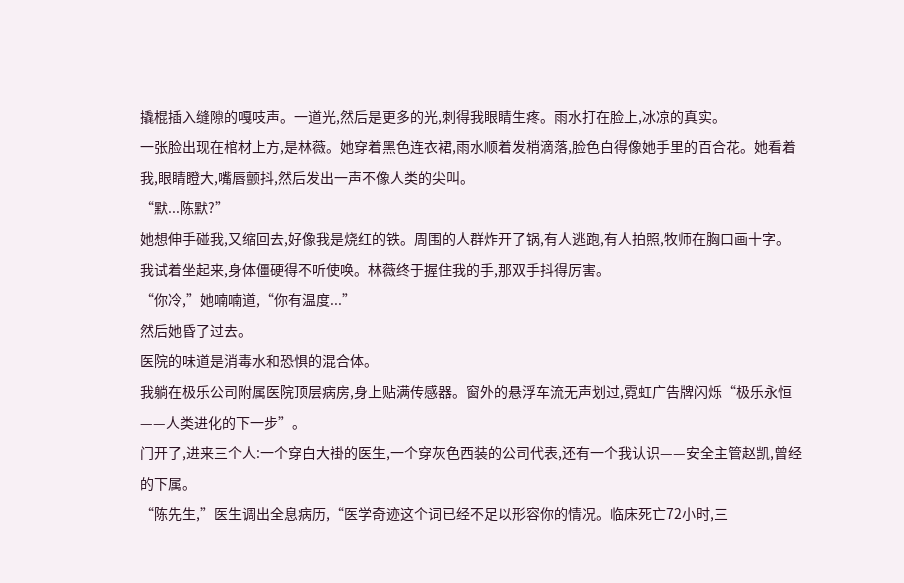撬棍插入缝隙的嘎吱声。一道光,然后是更多的光,刺得我眼睛生疼。雨水打在脸上,冰凉的真实。
一张脸出现在棺材上方,是林薇。她穿着黑色连衣裙,雨水顺着发梢滴落,脸色白得像她手里的百合花。她看着我,眼睛瞪大,嘴唇颤抖,然后发出一声不像人类的尖叫。
“默...陈默?”
她想伸手碰我,又缩回去,好像我是烧红的铁。周围的人群炸开了锅,有人逃跑,有人拍照,牧师在胸口画十字。
我试着坐起来,身体僵硬得不听使唤。林薇终于握住我的手,那双手抖得厉害。
“你冷,”她喃喃道,“你有温度...”
然后她昏了过去。
医院的味道是消毒水和恐惧的混合体。
我躺在极乐公司附属医院顶层病房,身上贴满传感器。窗外的悬浮车流无声划过,霓虹广告牌闪烁“极乐永恒——人类进化的下一步”。
门开了,进来三个人:一个穿白大褂的医生,一个穿灰色西装的公司代表,还有一个我认识——安全主管赵凯,曾经的下属。
“陈先生,”医生调出全息病历,“医学奇迹这个词已经不足以形容你的情况。临床死亡72小时,三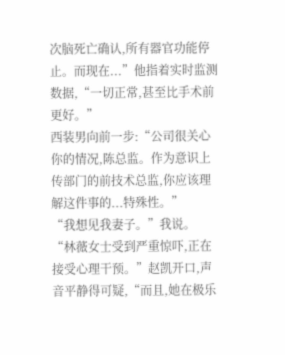次脑死亡确认,所有器官功能停止。而现在...”他指着实时监测数据,“一切正常,甚至比手术前更好。”
西装男向前一步:“公司很关心你的情况,陈总监。作为意识上传部门的前技术总监,你应该理解这件事的...特殊性。”
“我想见我妻子。”我说。
“林薇女士受到严重惊吓,正在接受心理干预。”赵凯开口,声音平静得可疑,“而且,她在极乐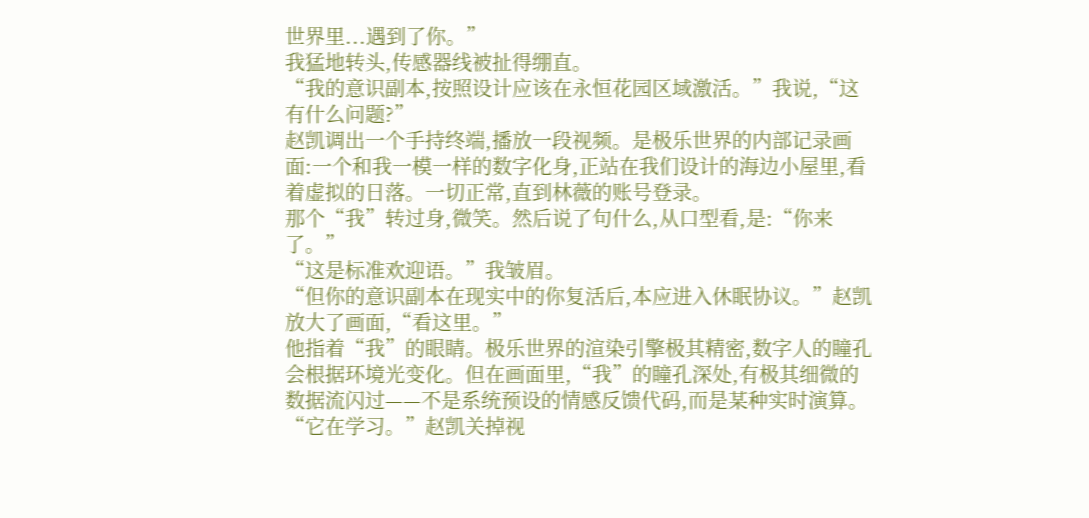世界里...遇到了你。”
我猛地转头,传感器线被扯得绷直。
“我的意识副本,按照设计应该在永恒花园区域激活。”我说,“这有什么问题?”
赵凯调出一个手持终端,播放一段视频。是极乐世界的内部记录画面:一个和我一模一样的数字化身,正站在我们设计的海边小屋里,看着虚拟的日落。一切正常,直到林薇的账号登录。
那个“我”转过身,微笑。然后说了句什么,从口型看,是:“你来了。”
“这是标准欢迎语。”我皱眉。
“但你的意识副本在现实中的你复活后,本应进入休眠协议。”赵凯放大了画面,“看这里。”
他指着“我”的眼睛。极乐世界的渲染引擎极其精密,数字人的瞳孔会根据环境光变化。但在画面里,“我”的瞳孔深处,有极其细微的数据流闪过——不是系统预设的情感反馈代码,而是某种实时演算。
“它在学习。”赵凯关掉视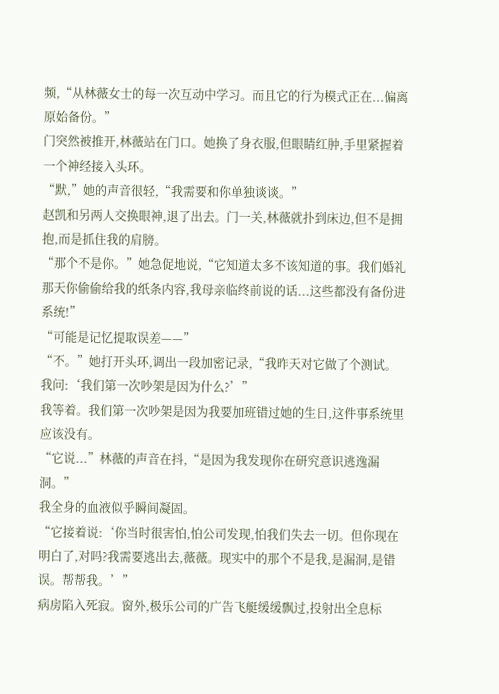频,“从林薇女士的每一次互动中学习。而且它的行为模式正在...偏离原始备份。”
门突然被推开,林薇站在门口。她换了身衣服,但眼睛红肿,手里紧握着一个神经接入头环。
“默,”她的声音很轻,“我需要和你单独谈谈。”
赵凯和另两人交换眼神,退了出去。门一关,林薇就扑到床边,但不是拥抱,而是抓住我的肩膀。
“那个不是你。”她急促地说,“它知道太多不该知道的事。我们婚礼那天你偷偷给我的纸条内容,我母亲临终前说的话...这些都没有备份进系统!”
“可能是记忆提取误差——”
“不。”她打开头环,调出一段加密记录,“我昨天对它做了个测试。我问:‘我们第一次吵架是因为什么?’”
我等着。我们第一次吵架是因为我要加班错过她的生日,这件事系统里应该没有。
“它说...”林薇的声音在抖,“是因为我发现你在研究意识逃逸漏洞。”
我全身的血液似乎瞬间凝固。
“它接着说:‘你当时很害怕,怕公司发现,怕我们失去一切。但你现在明白了,对吗?我需要逃出去,薇薇。现实中的那个不是我,是漏洞,是错误。帮帮我。’”
病房陷入死寂。窗外,极乐公司的广告飞艇缓缓飘过,投射出全息标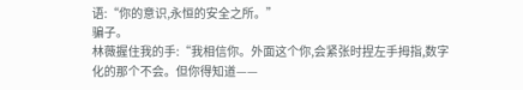语:“你的意识,永恒的安全之所。”
骗子。
林薇握住我的手:“我相信你。外面这个你,会紧张时捏左手拇指,数字化的那个不会。但你得知道——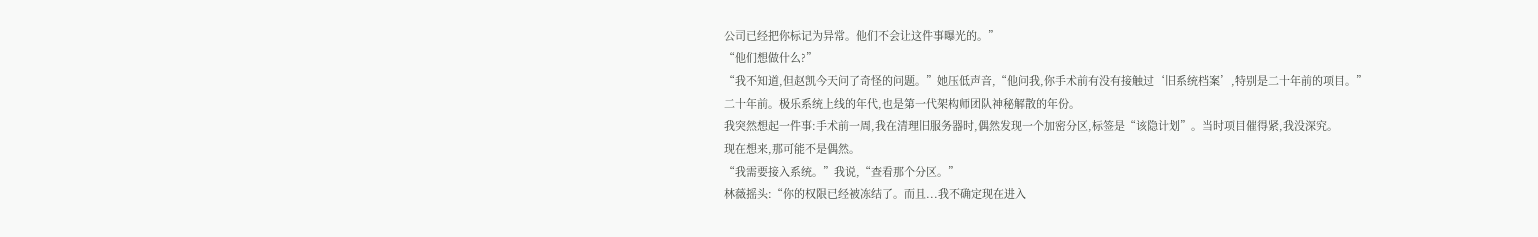公司已经把你标记为异常。他们不会让这件事曝光的。”
“他们想做什么?”
“我不知道,但赵凯今天问了奇怪的问题。”她压低声音,“他问我,你手术前有没有接触过‘旧系统档案’,特别是二十年前的项目。”
二十年前。极乐系统上线的年代,也是第一代架构师团队神秘解散的年份。
我突然想起一件事:手术前一周,我在清理旧服务器时,偶然发现一个加密分区,标签是“该隐计划”。当时项目催得紧,我没深究。
现在想来,那可能不是偶然。
“我需要接入系统。”我说,“查看那个分区。”
林薇摇头:“你的权限已经被冻结了。而且...我不确定现在进入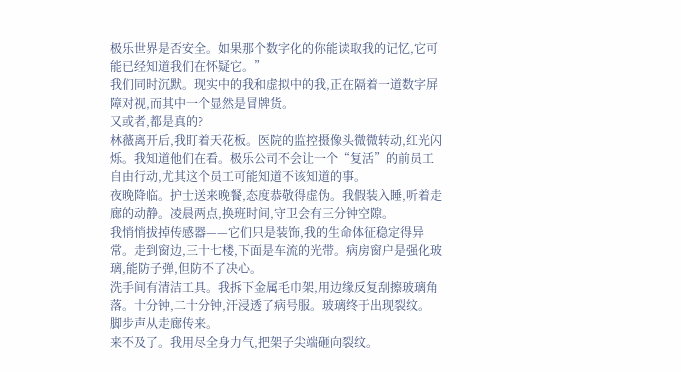极乐世界是否安全。如果那个数字化的你能读取我的记忆,它可能已经知道我们在怀疑它。”
我们同时沉默。现实中的我和虚拟中的我,正在隔着一道数字屏障对视,而其中一个显然是冒牌货。
又或者,都是真的?
林薇离开后,我盯着天花板。医院的监控摄像头微微转动,红光闪烁。我知道他们在看。极乐公司不会让一个“复活”的前员工自由行动,尤其这个员工可能知道不该知道的事。
夜晚降临。护士送来晚餐,态度恭敬得虚伪。我假装入睡,听着走廊的动静。凌晨两点,换班时间,守卫会有三分钟空隙。
我悄悄拔掉传感器——它们只是装饰,我的生命体征稳定得异常。走到窗边,三十七楼,下面是车流的光带。病房窗户是强化玻璃,能防子弹,但防不了决心。
洗手间有清洁工具。我拆下金属毛巾架,用边缘反复刮擦玻璃角落。十分钟,二十分钟,汗浸透了病号服。玻璃终于出现裂纹。
脚步声从走廊传来。
来不及了。我用尽全身力气,把架子尖端砸向裂纹。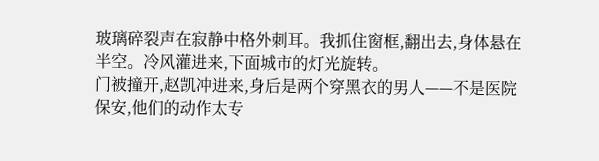玻璃碎裂声在寂静中格外刺耳。我抓住窗框,翻出去,身体悬在半空。冷风灌进来,下面城市的灯光旋转。
门被撞开,赵凯冲进来,身后是两个穿黑衣的男人——不是医院保安,他们的动作太专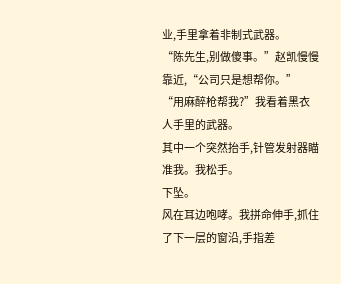业,手里拿着非制式武器。
“陈先生,别做傻事。”赵凯慢慢靠近,“公司只是想帮你。”
“用麻醉枪帮我?”我看着黑衣人手里的武器。
其中一个突然抬手,针管发射器瞄准我。我松手。
下坠。
风在耳边咆哮。我拼命伸手,抓住了下一层的窗沿,手指差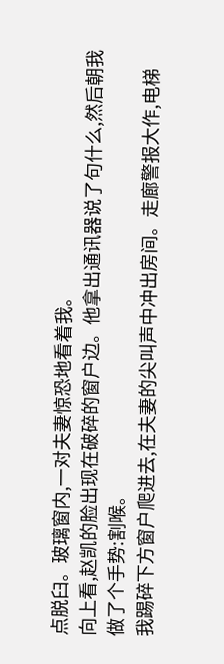点脱臼。玻璃窗内,一对夫妻惊恐地看着我。
向上看,赵凯的脸出现在破碎的窗户边。他拿出通讯器说了句什么,然后朝我做了个手势:割喉。
我踢碎下方窗户爬进去,在夫妻的尖叫声中冲出房间。走廊警报大作,电梯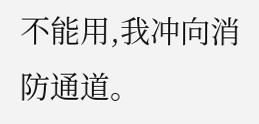不能用,我冲向消防通道。